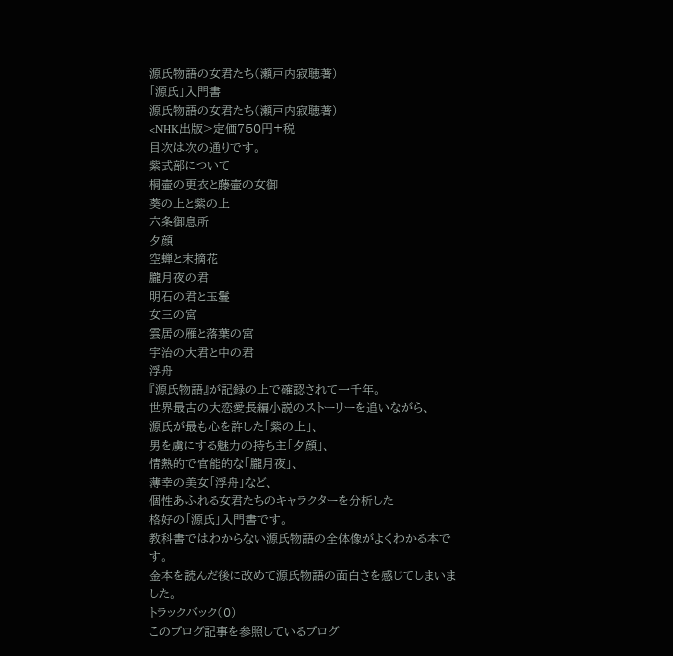源氏物語の女君たち(瀬戸内寂聴著)
「源氏」入門書
源氏物語の女君たち(瀬戸内寂聴著)
<NHK出版>定価750円+税
目次は次の通りです。
紫式部について
桐壷の更衣と藤壷の女御
葵の上と紫の上
六条御息所
夕顔
空蝉と末摘花
朧月夜の君
明石の君と玉鬘
女三の宮
雲居の雁と落葉の宮
宇治の大君と中の君
浮舟
『源氏物語』が記録の上で確認されて一千年。
世界最古の大恋愛長編小説のストーリーを追いながら、
源氏が最も心を許した「紫の上」、
男を虜にする魅力の持ち主「夕顔」、
情熱的で官能的な「朧月夜」、
薄幸の美女「浮舟」など、
個性あふれる女君たちのキャラクターを分析した
格好の「源氏」入門書です。
教科書ではわからない源氏物語の全体像がよくわかる本です。
金本を読んだ後に改めて源氏物語の面白さを感じてしまいました。
トラックバック(0)
このブログ記事を参照しているブログ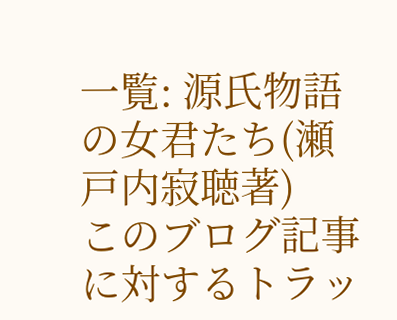一覧: 源氏物語の女君たち(瀬戸内寂聴著)
このブログ記事に対するトラッ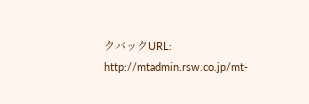クバックURL: http://mtadmin.rsw.co.jp/mt-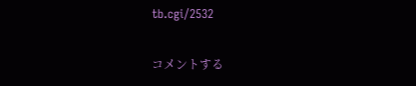tb.cgi/2532

コメントする